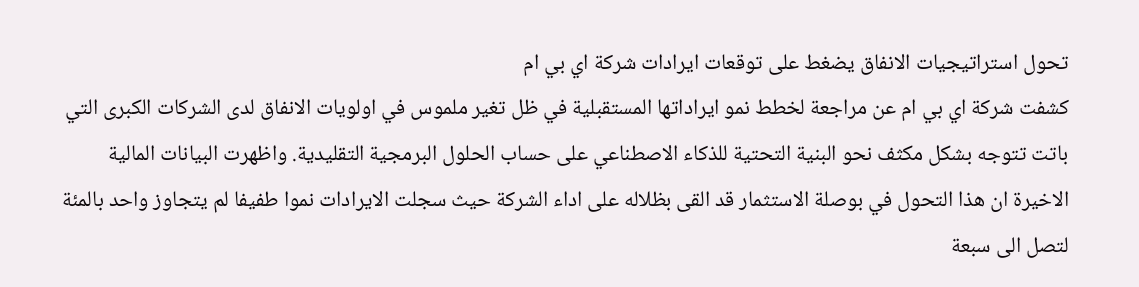تحول استراتيجيات الانفاق يضغط على توقعات ايرادات شركة اي بي ام
كشفت شركة اي بي ام عن مراجعة لخطط نمو ايراداتها المستقبلية في ظل تغير ملموس في اولويات الانفاق لدى الشركات الكبرى التي باتت تتوجه بشكل مكثف نحو البنية التحتية للذكاء الاصطناعي على حساب الحلول البرمجية التقليدية. واظهرت البيانات المالية الاخيرة ان هذا التحول في بوصلة الاستثمار قد القى بظلاله على اداء الشركة حيث سجلت الايرادات نموا طفيفا لم يتجاوز واحد بالمئة لتصل الى سبعة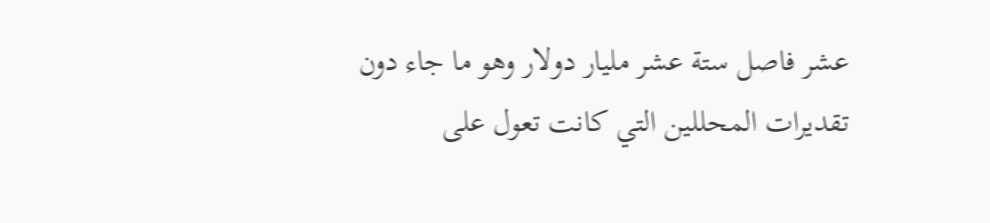عشر فاصل ستة عشر مليار دولار وهو ما جاء دون تقديرات المحللين التي كانت تعول على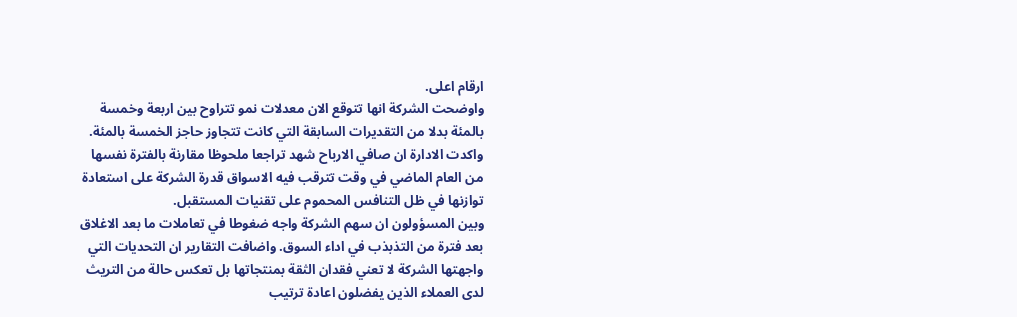ارقام اعلى.
واوضحت الشركة انها تتوقع الان معدلات نمو تتراوح بين اربعة وخمسة بالمئة بدلا من التقديرات السابقة التي كانت تتجاوز حاجز الخمسة بالمئة. واكدت الادارة ان صافي الارباح شهد تراجعا ملحوظا مقارنة بالفترة نفسها من العام الماضي في وقت تترقب فيه الاسواق قدرة الشركة على استعادة توازنها في ظل التنافس المحموم على تقنيات المستقبل.
وبين المسؤولون ان سهم الشركة واجه ضغوطا في تعاملات ما بعد الاغلاق بعد فترة من التذبذب في اداء السوق. واضافت التقارير ان التحديات التي واجهتها الشركة لا تعني فقدان الثقة بمنتجاتها بل تعكس حالة من التريث لدى العملاء الذين يفضلون اعادة ترتيب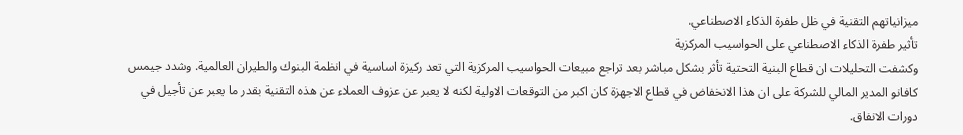ميزانياتهم التقنية في ظل طفرة الذكاء الاصطناعي.
تأثير طفرة الذكاء الاصطناعي على الحواسيب المركزية
وكشفت التحليلات ان قطاع البنية التحتية تأثر بشكل مباشر بعد تراجع مبيعات الحواسيب المركزية التي تعد ركيزة اساسية في انظمة البنوك والطيران العالمية. وشدد جيمس كافانو المدير المالي للشركة على ان هذا الانخفاض في قطاع الاجهزة كان اكبر من التوقعات الاولية لكنه لا يعبر عن عزوف العملاء عن هذه التقنية بقدر ما يعبر عن تأجيل في دورات الانفاق.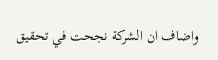واضاف ان الشركة نجحت في تحقيق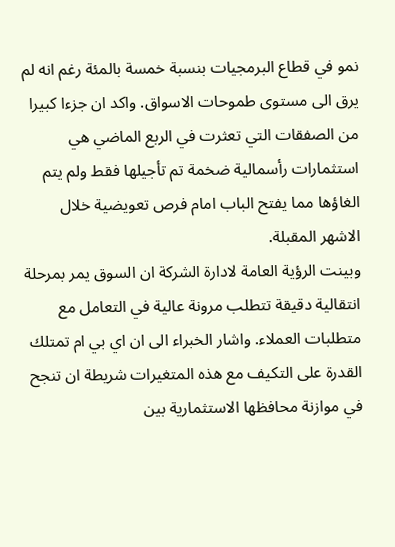نمو في قطاع البرمجيات بنسبة خمسة بالمئة رغم انه لم يرق الى مستوى طموحات الاسواق. واكد ان جزءا كبيرا من الصفقات التي تعثرت في الربع الماضي هي استثمارات رأسمالية ضخمة تم تأجيلها فقط ولم يتم الغاؤها مما يفتح الباب امام فرص تعويضية خلال الاشهر المقبلة.
وبينت الرؤية العامة لادارة الشركة ان السوق يمر بمرحلة انتقالية دقيقة تتطلب مرونة عالية في التعامل مع متطلبات العملاء. واشار الخبراء الى ان اي بي ام تمتلك القدرة على التكيف مع هذه المتغيرات شريطة ان تنجح في موازنة محافظها الاستثمارية بين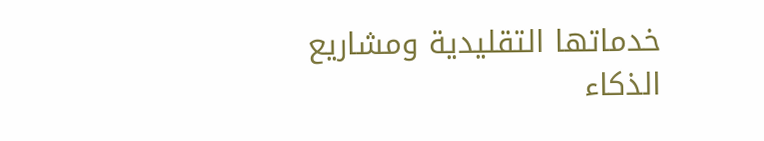خدماتها التقليدية ومشاريع الذكاء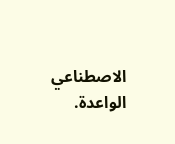الاصطناعي الواعدة.